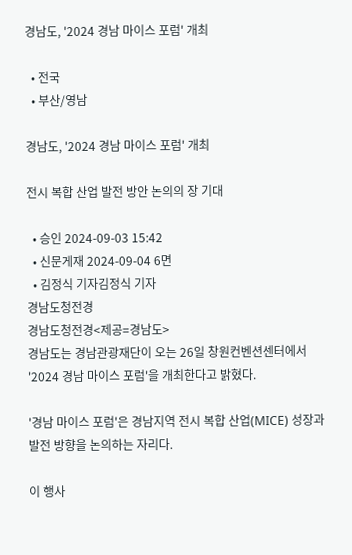경남도, '2024 경남 마이스 포럼' 개최

  • 전국
  • 부산/영남

경남도, '2024 경남 마이스 포럼' 개최

전시 복합 산업 발전 방안 논의의 장 기대

  • 승인 2024-09-03 15:42
  • 신문게재 2024-09-04 6면
  • 김정식 기자김정식 기자
경남도청전경
경남도청전경<제공=경남도>
경남도는 경남관광재단이 오는 26일 창원컨벤션센터에서 '2024 경남 마이스 포럼'을 개최한다고 밝혔다.

'경남 마이스 포럼'은 경남지역 전시 복합 산업(MICE) 성장과 발전 방향을 논의하는 자리다.

이 행사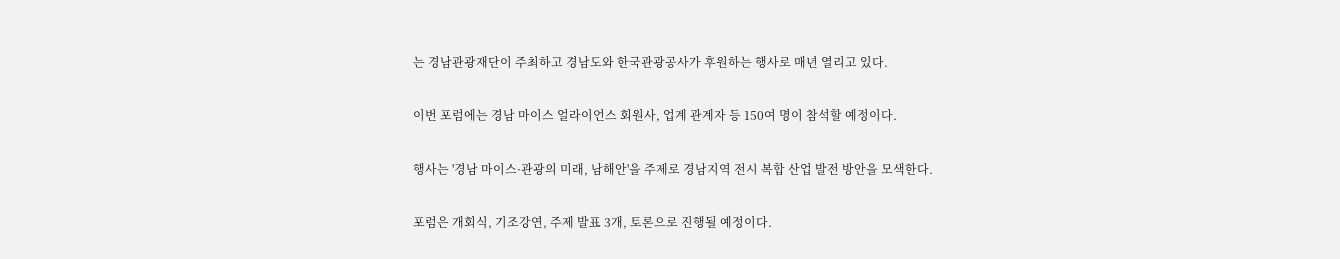는 경남관광재단이 주최하고 경남도와 한국관광공사가 후원하는 행사로 매년 열리고 있다.

이번 포럼에는 경남 마이스 얼라이언스 회원사, 업계 관계자 등 150여 명이 참석할 예정이다.

행사는 '경남 마이스·관광의 미래, 남해안'을 주제로 경남지역 전시 복합 산업 발전 방안을 모색한다.

포럼은 개회식, 기조강연, 주제 발표 3개, 토론으로 진행될 예정이다.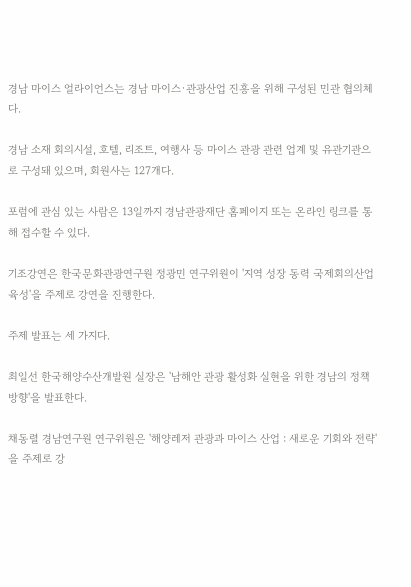경남 마이스 얼라이언스는 경남 마이스·관광산업 진흥을 위해 구성된 민관 협의체다.

경남 소재 회의시설, 호텔, 리조트, 여행사 등 마이스 관광 관련 업계 및 유관기관으로 구성돼 있으며, 회원사는 127개다.

포럼에 관심 있는 사람은 13일까지 경남관광재단 홈페이지 또는 온라인 링크를 통해 접수할 수 있다.

기조강연은 한국문화관광연구원 정광민 연구위원이 '지역 성장 동력 국제회의산업 육성'을 주제로 강연을 진행한다.

주제 발표는 세 가지다.

최일선 한국해양수산개발원 실장은 '남해안 관광 활성화 실현을 위한 경남의 정책 방향'을 발표한다.

채동렬 경남연구원 연구위원은 '해양레저 관광과 마이스 산업 : 새로운 기회와 전략'을 주제로 강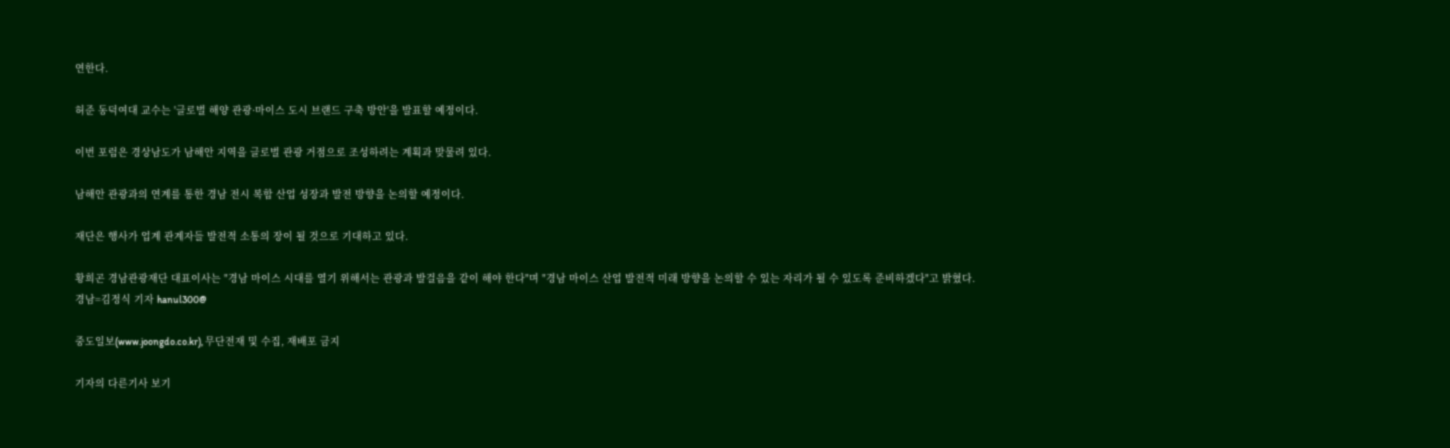연한다.

허준 동덕여대 교수는 '글로벌 해양 관광·마이스 도시 브랜드 구축 방안'을 발표할 예정이다.

이번 포럼은 경상남도가 남해안 지역을 글로벌 관광 거점으로 조성하려는 계획과 맞물려 있다.

남해안 관광과의 연계를 통한 경남 전시 복합 산업 성장과 발전 방향을 논의할 예정이다.

재단은 행사가 업계 관계자들 발전적 소통의 장이 될 것으로 기대하고 있다.

황희곤 경남관광재단 대표이사는 "경남 마이스 시대를 열기 위해서는 관광과 발걸음을 같이 해야 한다"며 "경남 마이스 산업 발전적 미래 방향을 논의할 수 있는 자리가 될 수 있도록 준비하겠다"고 밝혔다.
경남=김정식 기자 hanul300@

중도일보(www.joongdo.co.kr), 무단전재 및 수집, 재배포 금지

기자의 다른기사 보기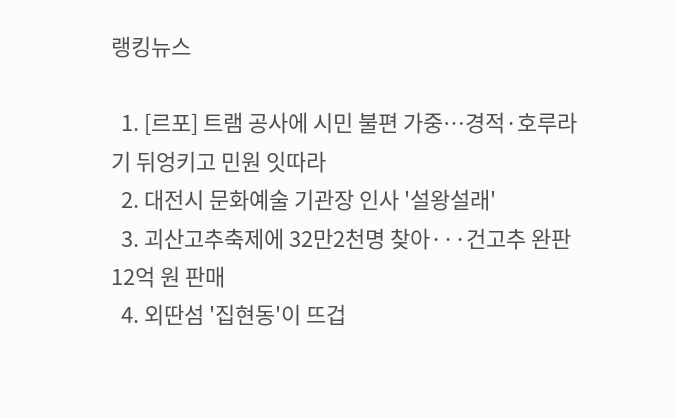랭킹뉴스

  1. [르포] 트램 공사에 시민 불편 가중…경적·호루라기 뒤엉키고 민원 잇따라
  2. 대전시 문화예술 기관장 인사 '설왕설래'
  3. 괴산고추축제에 32만2천명 찾아···건고추 완판 12억 원 판매
  4. 외딴섬 '집현동'이 뜨겁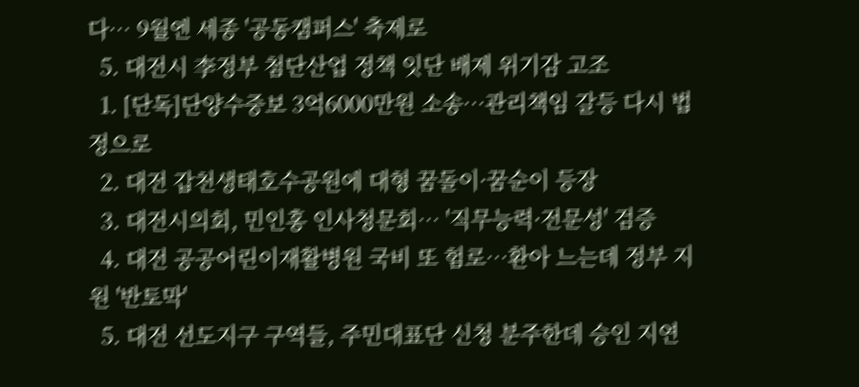다… 9월엔 세종 '공동캠퍼스' 축제로
  5. 대전시 李정부 첨단산업 정책 잇단 배제 위기감 고조
  1. [단독]단양수중보 3억6000만원 소송…관리책임 갈등 다시 법정으로
  2. 대전 갑천생태호수공원에 대형 꿈돌이·꿈순이 등장
  3. 대전시의회, 민인홍 인사청문회… '직무능력·전문성' 검증
  4. 대전 공공어린이재활병원 국비 또 험로…환아 느는데 정부 지원 '반토막'
  5. 대전 선도지구 구역들, 주민대표단 신청 분주한데 승인 지연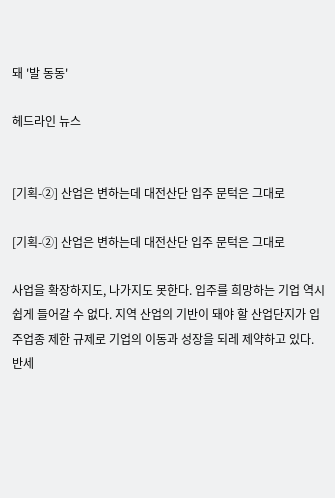돼 '발 동동'

헤드라인 뉴스


[기획-②] 산업은 변하는데 대전산단 입주 문턱은 그대로

[기획-②] 산업은 변하는데 대전산단 입주 문턱은 그대로

사업을 확장하지도, 나가지도 못한다. 입주를 희망하는 기업 역시 쉽게 들어갈 수 없다. 지역 산업의 기반이 돼야 할 산업단지가 입주업종 제한 규제로 기업의 이동과 성장을 되레 제약하고 있다. 반세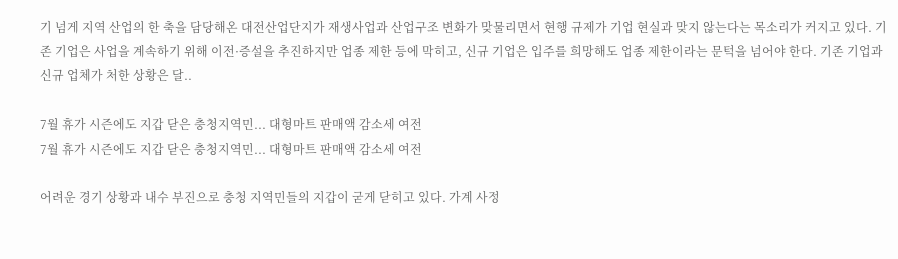기 넘게 지역 산업의 한 축을 담당해온 대전산업단지가 재생사업과 산업구조 변화가 맞물리면서 현행 규제가 기업 현실과 맞지 않는다는 목소리가 커지고 있다. 기존 기업은 사업을 계속하기 위해 이전·증설을 추진하지만 업종 제한 등에 막히고, 신규 기업은 입주를 희망해도 업종 제한이라는 문턱을 넘어야 한다. 기존 기업과 신규 업체가 처한 상황은 달..

7월 휴가 시즌에도 지갑 닫은 충청지역민... 대형마트 판매액 감소세 여전
7월 휴가 시즌에도 지갑 닫은 충청지역민... 대형마트 판매액 감소세 여전

어려운 경기 상황과 내수 부진으로 충청 지역민들의 지갑이 굳게 닫히고 있다. 가계 사정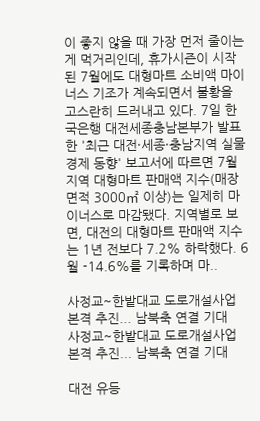이 좋지 않을 때 가장 먼저 줄이는 게 먹거리인데, 휴가시즌이 시작된 7월에도 대형마트 소비액 마이너스 기조가 계속되면서 불황을 고스란히 드러내고 있다. 7일 한국은행 대전세종충남본부가 발표한 '최근 대전·세종·충남지역 실물경제 동향' 보고서에 따르면 7월 지역 대형마트 판매액 지수(매장면적 3000㎡ 이상)는 일제히 마이너스로 마감됐다. 지역별로 보면, 대전의 대형마트 판매액 지수는 1년 전보다 7.2% 하락했다. 6월 -14.6%를 기록하며 마..

사정교~한밭대교 도로개설사업 본격 추진... 남북축 연결 기대
사정교~한밭대교 도로개설사업 본격 추진... 남북축 연결 기대

대전 유등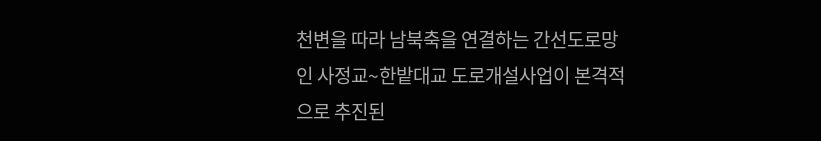천변을 따라 남북축을 연결하는 간선도로망인 사정교~한밭대교 도로개설사업이 본격적으로 추진된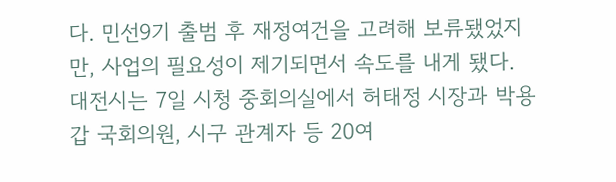다. 민선9기 출범 후 재정여건을 고려해 보류됐었지만, 사업의 필요성이 제기되면서 속도를 내게 됐다. 대전시는 7일 시청 중회의실에서 허태정 시장과 박용갑 국회의원, 시구 관계자 등 20여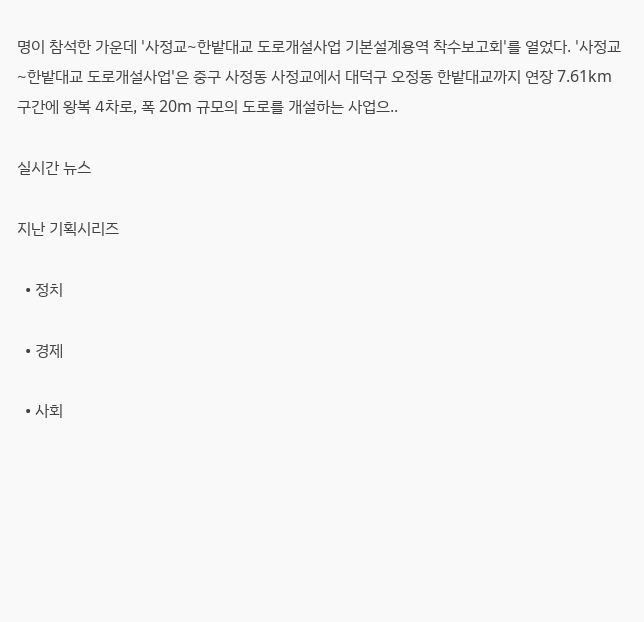명이 참석한 가운데 '사정교~한밭대교 도로개설사업 기본설계용역 착수보고회'를 열었다. '사정교~한밭대교 도로개설사업'은 중구 사정동 사정교에서 대덕구 오정동 한밭대교까지 연장 7.61km 구간에 왕복 4차로, 폭 20m 규모의 도로를 개설하는 사업으..

실시간 뉴스

지난 기획시리즈

  • 정치

  • 경제

  • 사회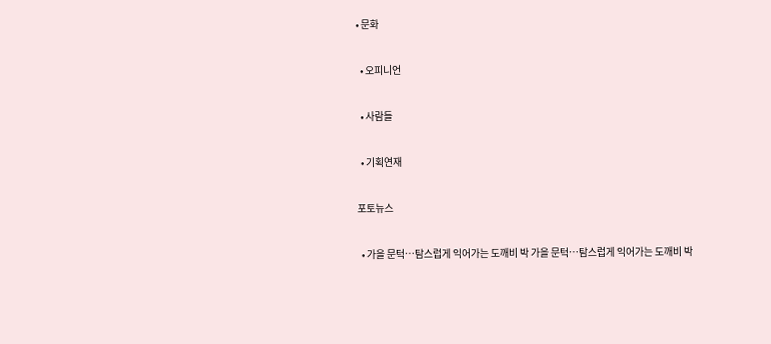• 문화

  • 오피니언

  • 사람들

  • 기획연재

포토뉴스

  • 가을 문턱…탐스럽게 익어가는 도깨비 박 가을 문턱…탐스럽게 익어가는 도깨비 박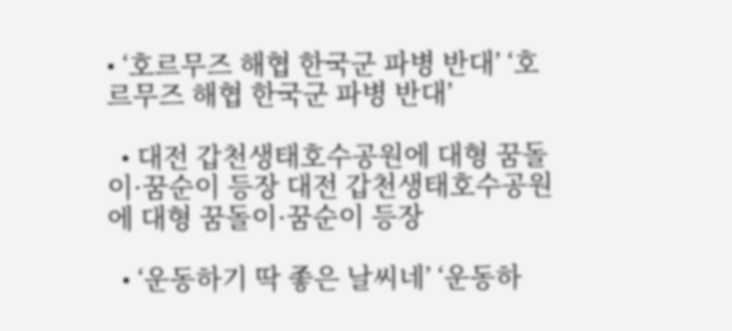• ‘호르무즈 해협 한국군 파병 반대’ ‘호르무즈 해협 한국군 파병 반대’

  • 대전 갑천생태호수공원에 대형 꿈돌이·꿈순이 등장 대전 갑천생태호수공원에 대형 꿈돌이·꿈순이 등장

  • ‘운동하기 딱 좋은 날씨네’ ‘운동하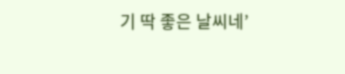기 딱 좋은 날씨네’